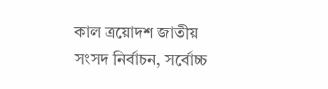কাল ত্রয়োদশ জাতীয় সংসদ নির্বাচন, সর্বোচ্চ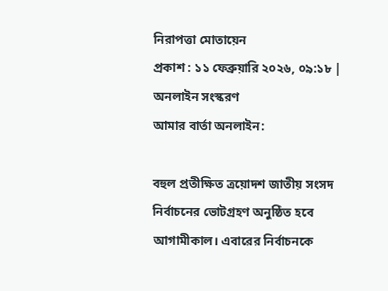নিরাপত্তা মোতায়েন
প্রকাশ : ১১ ফেব্রুয়ারি ২০২৬, ০৯:১৮ | অনলাইন সংস্করণ
আমার বার্তা অনলাইন:

বহুল প্রতীক্ষিত ত্রয়োদশ জাতীয় সংসদ নির্বাচনের ভোটগ্রহণ অনুষ্ঠিত হবে আগামীকাল। এবারের নির্বাচনকে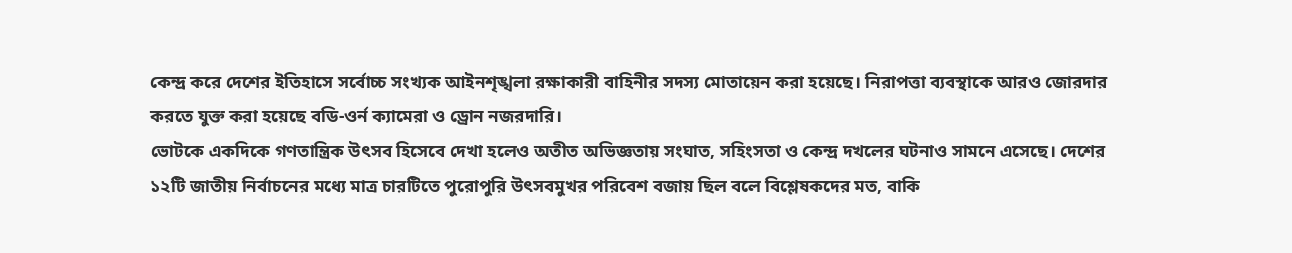কেন্দ্র করে দেশের ইতিহাসে সর্বোচ্চ সংখ্যক আইনশৃঙ্খলা রক্ষাকারী বাহিনীর সদস্য মোতায়েন করা হয়েছে। নিরাপত্তা ব্যবস্থাকে আরও জোরদার করতে যুক্ত করা হয়েছে বডি-ওর্ন ক্যামেরা ও ড্রোন নজরদারি।
ভোটকে একদিকে গণতান্ত্রিক উৎসব হিসেবে দেখা হলেও অতীত অভিজ্ঞতায় সংঘাত, সহিংসতা ও কেন্দ্র দখলের ঘটনাও সামনে এসেছে। দেশের ১২টি জাতীয় নির্বাচনের মধ্যে মাত্র চারটিতে পুরোপুরি উৎসবমুখর পরিবেশ বজায় ছিল বলে বিশ্লেষকদের মত, বাকি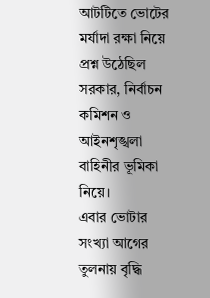আটটিতে ভোটের মর্যাদা রক্ষা নিয়ে প্রশ্ন উঠেছিল সরকার, নির্বাচন কমিশন ও আইনশৃঙ্খলা বাহিনীর ভূমিকা নিয়ে।
এবার ভোটার সংখ্যা আগের তুলনায় বৃদ্ধি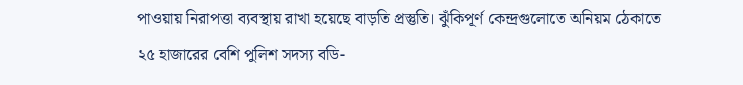পাওয়ায় নিরাপত্তা ব্যবস্থায় রাখা হয়েছে বাড়তি প্রস্তুতি। ঝুঁকিপূর্ণ কেন্দ্রগুলোতে অনিয়ম ঠেকাতে ২৫ হাজারের বেশি পুলিশ সদস্য বডি-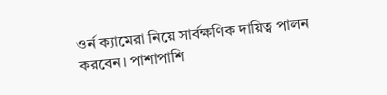ওর্ন ক্যামেরা নিয়ে সার্বক্ষণিক দায়িত্ব পালন করবেন। পাশাপাশি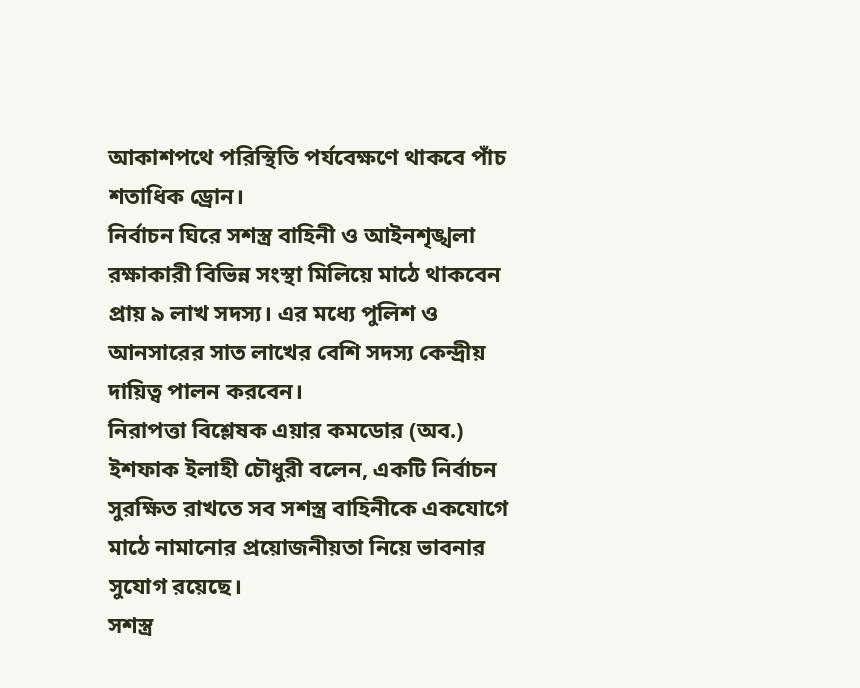আকাশপথে পরিস্থিতি পর্যবেক্ষণে থাকবে পাঁচ শতাধিক ড্রোন।
নির্বাচন ঘিরে সশস্ত্র বাহিনী ও আইনশৃঙ্খলা রক্ষাকারী বিভিন্ন সংস্থা মিলিয়ে মাঠে থাকবেন প্রায় ৯ লাখ সদস্য। এর মধ্যে পুলিশ ও আনসারের সাত লাখের বেশি সদস্য কেন্দ্রীয় দায়িত্ব পালন করবেন।
নিরাপত্তা বিশ্লেষক এয়ার কমডোর (অব.) ইশফাক ইলাহী চৌধুরী বলেন, একটি নির্বাচন সুরক্ষিত রাখতে সব সশস্ত্র বাহিনীকে একযোগে মাঠে নামানোর প্রয়োজনীয়তা নিয়ে ভাবনার সুযোগ রয়েছে।
সশস্ত্র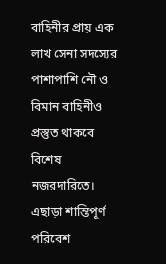বাহিনীর প্রায় এক লাখ সেনা সদস্যের পাশাপাশি নৌ ও বিমান বাহিনীও প্রস্তুত থাকবে বিশেষ নজরদারিতে। এছাড়া শান্তিপূর্ণ পরিবেশ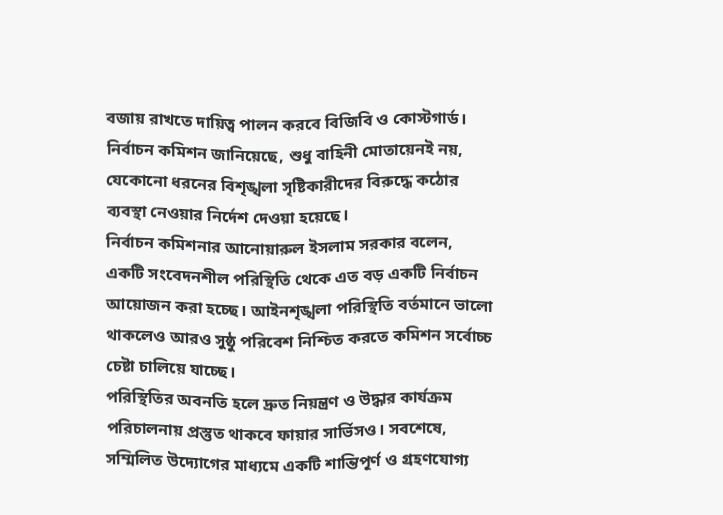বজায় রাখতে দায়িত্ব পালন করবে বিজিবি ও কোস্টগার্ড।
নির্বাচন কমিশন জানিয়েছে, শুধু বাহিনী মোতায়েনই নয়, যেকোনো ধরনের বিশৃঙ্খলা সৃষ্টিকারীদের বিরুদ্ধে কঠোর ব্যবস্থা নেওয়ার নির্দেশ দেওয়া হয়েছে।
নির্বাচন কমিশনার আনোয়ারুল ইসলাম সরকার বলেন, একটি সংবেদনশীল পরিস্থিতি থেকে এত বড় একটি নির্বাচন আয়োজন করা হচ্ছে। আইনশৃঙ্খলা পরিস্থিতি বর্তমানে ভালো থাকলেও আরও সুষ্ঠু পরিবেশ নিশ্চিত করতে কমিশন সর্বোচ্চ চেষ্টা চালিয়ে যাচ্ছে।
পরিস্থিতির অবনতি হলে দ্রুত নিয়ন্ত্রণ ও উদ্ধার কার্যক্রম পরিচালনায় প্রস্তুত থাকবে ফায়ার সার্ভিসও। সবশেষে, সম্মিলিত উদ্যোগের মাধ্যমে একটি শান্তিপূর্ণ ও গ্রহণযোগ্য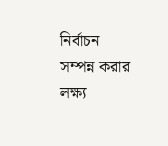নির্বাচন সম্পন্ন করার লক্ষ্য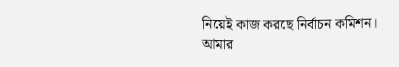নিয়েই কাজ করছে নির্বাচন কমিশন।
আমার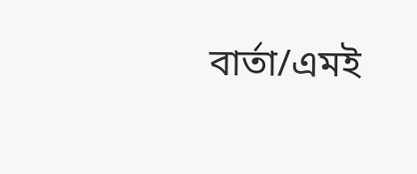বার্তা/এমই